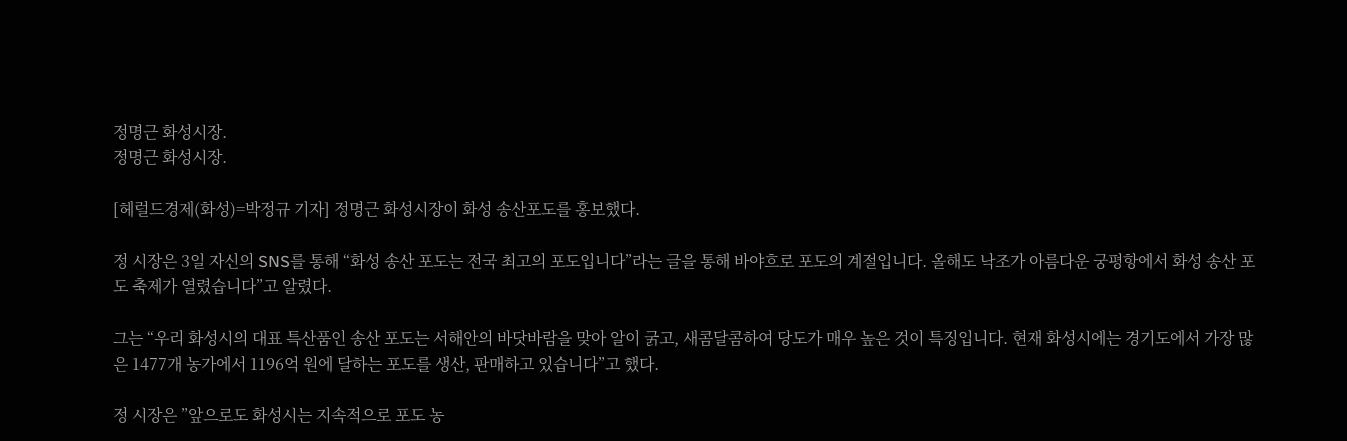정명근 화성시장.
정명근 화성시장.

[헤럴드경제(화성)=박정규 기자] 정명근 화성시장이 화성 송산포도를 홍보했다.

정 시장은 3일 자신의 SNS를 통해 “화성 송산 포도는 전국 최고의 포도입니다”라는 글을 통해 바야흐로 포도의 계절입니다. 올해도 낙조가 아름다운 궁평항에서 화성 송산 포도 축제가 열렸습니다”고 알렸다.

그는 “우리 화성시의 대표 특산품인 송산 포도는 서해안의 바닷바람을 맞아 알이 굵고, 새콤달콤하여 당도가 매우 높은 것이 특징입니다. 현재 화성시에는 경기도에서 가장 많은 1477개 농가에서 1196억 원에 달하는 포도를 생산, 판매하고 있습니다”고 했다.

정 시장은 ”앞으로도 화성시는 지속적으로 포도 농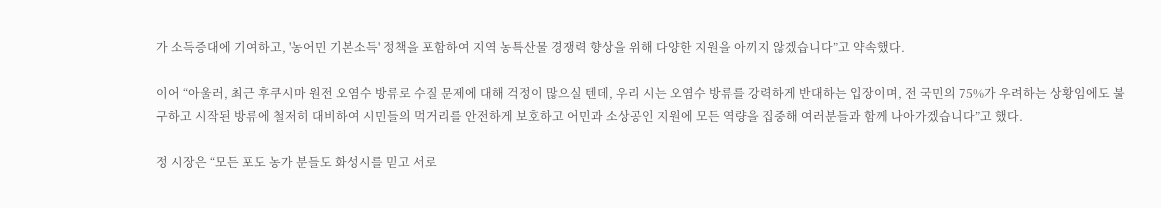가 소득증대에 기여하고, '농어민 기본소득' 정책을 포함하여 지역 농특산물 경쟁력 향상을 위해 다양한 지원을 아끼지 않겠습니다”고 약속했다.

이어 “아울러, 최근 후쿠시마 원전 오염수 방류로 수질 문제에 대해 걱정이 많으실 텐데, 우리 시는 오염수 방류를 강력하게 반대하는 입장이며, 전 국민의 75%가 우려하는 상황임에도 불구하고 시작된 방류에 철저히 대비하여 시민들의 먹거리를 안전하게 보호하고 어민과 소상공인 지원에 모든 역량을 집중해 여러분들과 함께 나아가겠습니다”고 했다.

정 시장은 “모든 포도 농가 분들도 화성시를 믿고 서로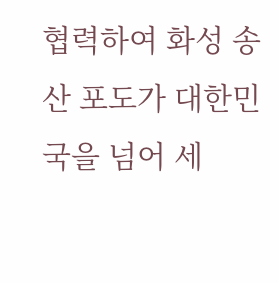협력하여 화성 송산 포도가 대한민국을 넘어 세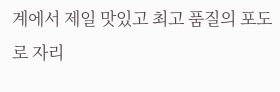계에서 제일 맛있고 최고 품질의 포도로 자리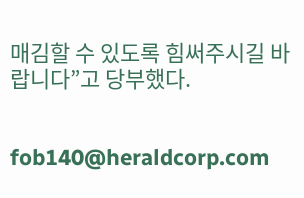매김할 수 있도록 힘써주시길 바랍니다”고 당부했다.


fob140@heraldcorp.com